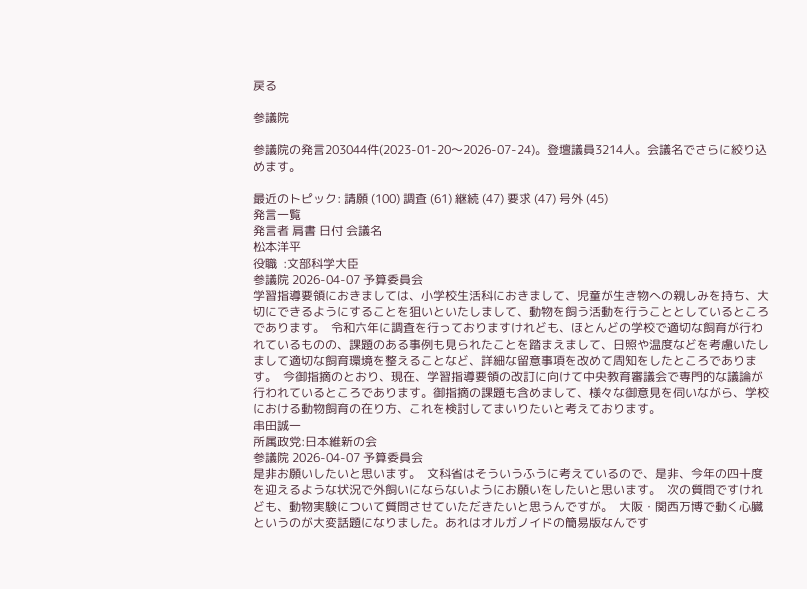戻る

参議院

参議院の発言203044件(2023-01-20〜2026-07-24)。登壇議員3214人。会議名でさらに絞り込めます。

最近のトピック: 請願 (100) 調査 (61) 継続 (47) 要求 (47) 号外 (45)
発言一覧
発言者 肩書 日付 会議名
松本洋平
役職  :文部科学大臣
参議院 2026-04-07 予算委員会
学習指導要領におきましては、小学校生活科におきまして、児童が生き物への親しみを持ち、大切にできるようにすることを狙いといたしまして、動物を飼う活動を行うこととしているところであります。  令和六年に調査を行っておりますけれども、ほとんどの学校で適切な飼育が行われているものの、課題のある事例も見られたことを踏まえまして、日照や温度などを考慮いたしまして適切な飼育環境を整えることなど、詳細な留意事項を改めて周知をしたところであります。  今御指摘のとおり、現在、学習指導要領の改訂に向けて中央教育審議会で専門的な議論が行われているところであります。御指摘の課題も含めまして、様々な御意見を伺いながら、学校における動物飼育の在り方、これを検討してまいりたいと考えております。
串田誠一
所属政党:日本維新の会
参議院 2026-04-07 予算委員会
是非お願いしたいと思います。  文科省はそういうふうに考えているので、是非、今年の四十度を迎えるような状況で外飼いにならないようにお願いをしたいと思います。  次の質問ですけれども、動物実験について質問させていただきたいと思うんですが。  大阪・関西万博で動く心臓というのが大変話題になりました。あれはオルガノイドの簡易版なんです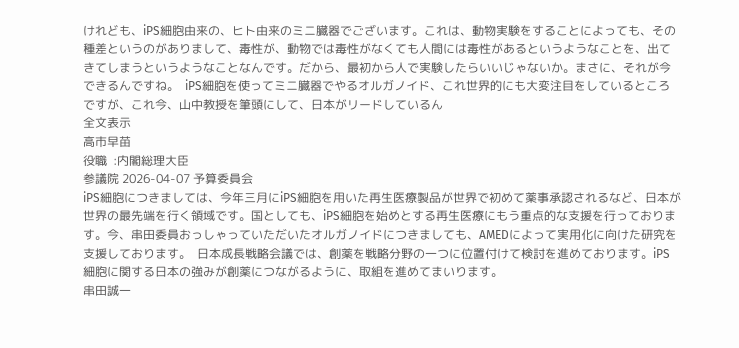けれども、iPS細胞由来の、ヒト由来のミニ臓器でございます。これは、動物実験をすることによっても、その種差というのがありまして、毒性が、動物では毒性がなくても人間には毒性があるというようなことを、出てきてしまうというようなことなんです。だから、最初から人で実験したらいいじゃないか。まさに、それが今できるんですね。  iPS細胞を使ってミニ臓器でやるオルガノイド、これ世界的にも大変注目をしているところですが、これ今、山中教授を筆頭にして、日本がリードしているん
全文表示
高市早苗
役職  :内閣総理大臣
参議院 2026-04-07 予算委員会
iPS細胞につきましては、今年三月にiPS細胞を用いた再生医療製品が世界で初めて薬事承認されるなど、日本が世界の最先端を行く領域です。国としても、iPS細胞を始めとする再生医療にもう重点的な支援を行っております。今、串田委員おっしゃっていただいたオルガノイドにつきましても、AMEDによって実用化に向けた研究を支援しております。  日本成長戦略会議では、創薬を戦略分野の一つに位置付けて検討を進めております。iPS細胞に関する日本の強みが創薬につながるように、取組を進めてまいります。
串田誠一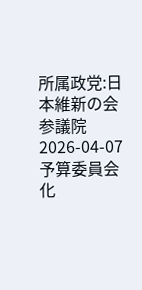所属政党:日本維新の会
参議院 2026-04-07 予算委員会
化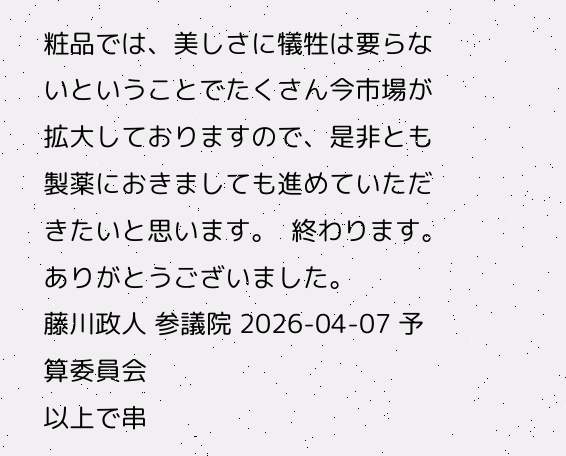粧品では、美しさに犠牲は要らないということでたくさん今市場が拡大しておりますので、是非とも製薬におきましても進めていただきたいと思います。  終わります。ありがとうございました。
藤川政人 参議院 2026-04-07 予算委員会
以上で串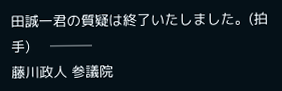田誠一君の質疑は終了いたしました。(拍手)     ───
藤川政人 参議院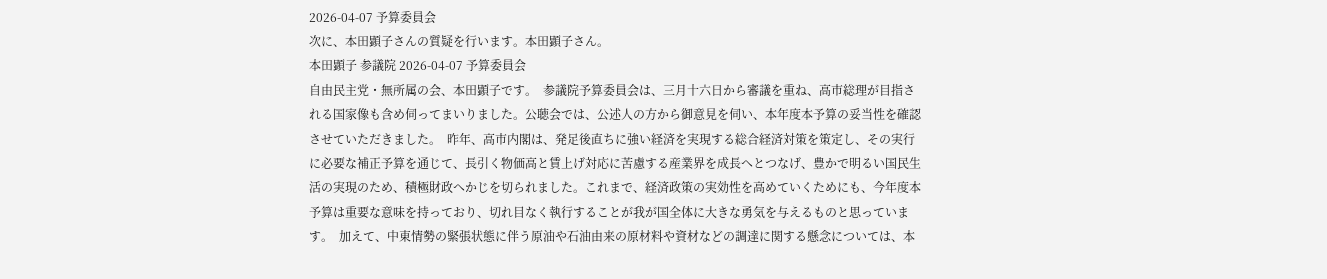2026-04-07 予算委員会
次に、本田顕子さんの質疑を行います。本田顕子さん。
本田顕子 参議院 2026-04-07 予算委員会
自由民主党・無所属の会、本田顕子です。  参議院予算委員会は、三月十六日から審議を重ね、高市総理が目指される国家像も含め伺ってまいりました。公聴会では、公述人の方から御意見を伺い、本年度本予算の妥当性を確認させていただきました。  昨年、高市内閣は、発足後直ちに強い経済を実現する総合経済対策を策定し、その実行に必要な補正予算を通じて、長引く物価高と賃上げ対応に苦慮する産業界を成長へとつなげ、豊かで明るい国民生活の実現のため、積極財政へかじを切られました。これまで、経済政策の実効性を高めていくためにも、今年度本予算は重要な意味を持っており、切れ目なく執行することが我が国全体に大きな勇気を与えるものと思っています。  加えて、中東情勢の緊張状態に伴う原油や石油由来の原材料や資材などの調達に関する懸念については、本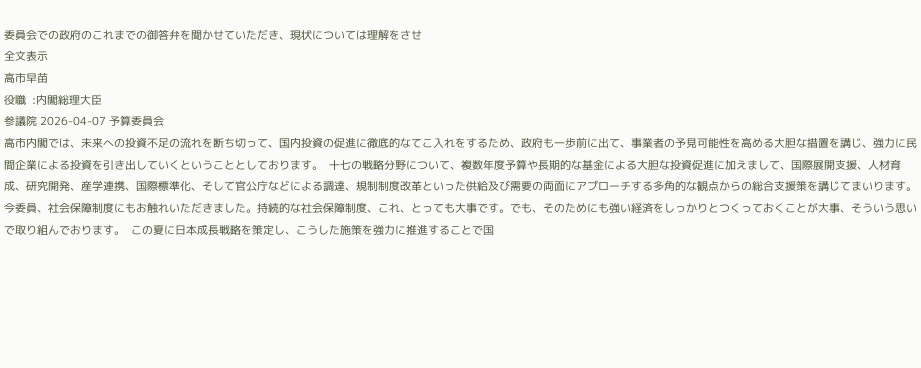委員会での政府のこれまでの御答弁を聞かせていただき、現状については理解をさせ
全文表示
高市早苗
役職  :内閣総理大臣
参議院 2026-04-07 予算委員会
高市内閣では、未来への投資不足の流れを断ち切って、国内投資の促進に徹底的なてこ入れをするため、政府も一歩前に出て、事業者の予見可能性を高める大胆な措置を講じ、強力に民間企業による投資を引き出していくということとしております。  十七の戦略分野について、複数年度予算や長期的な基金による大胆な投資促進に加えまして、国際展開支援、人材育成、研究開発、産学連携、国際標準化、そして官公庁などによる調達、規制制度改革といった供給及び需要の両面にアプローチする多角的な観点からの総合支援策を講じてまいります。  今委員、社会保障制度にもお触れいただきました。持続的な社会保障制度、これ、とっても大事です。でも、そのためにも強い経済をしっかりとつくっておくことが大事、そういう思いで取り組んでおります。  この夏に日本成長戦略を策定し、こうした施策を強力に推進することで国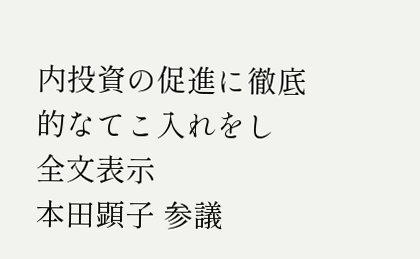内投資の促進に徹底的なてこ入れをし
全文表示
本田顕子 参議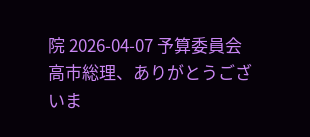院 2026-04-07 予算委員会
高市総理、ありがとうございま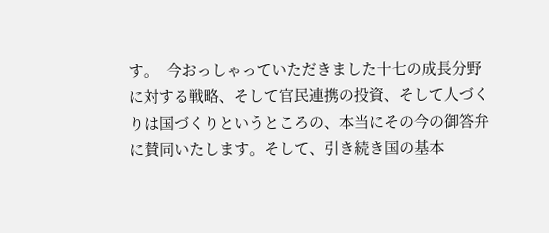す。  今おっしゃっていただきました十七の成長分野に対する戦略、そして官民連携の投資、そして人づくりは国づくりというところの、本当にその今の御答弁に賛同いたします。そして、引き続き国の基本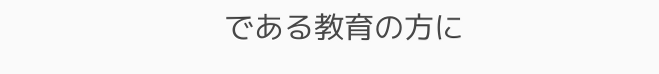である教育の方に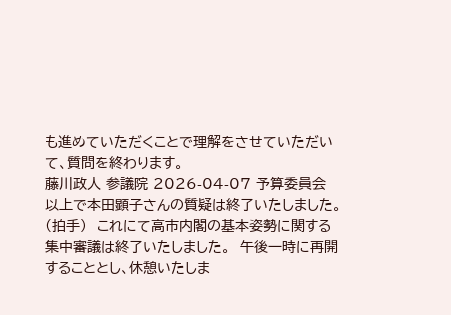も進めていただくことで理解をさせていただいて、質問を終わります。
藤川政人 参議院 2026-04-07 予算委員会
以上で本田顕子さんの質疑は終了いたしました。(拍手)  これにて高市内閣の基本姿勢に関する集中審議は終了いたしました。  午後一時に再開することとし、休憩いたしま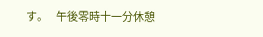す。    午後零時十一分休憩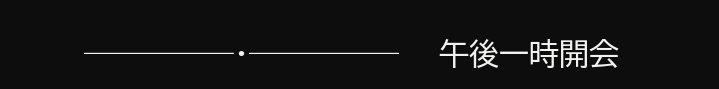─────・─────    午後一時開会